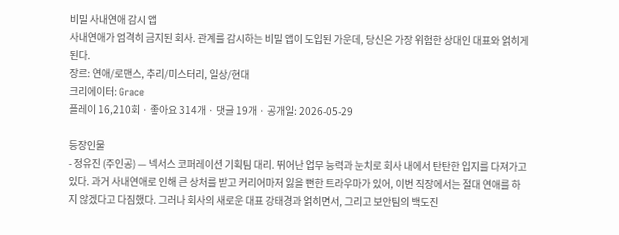비밀 사내연애 감시 앱
사내연애가 엄격히 금지된 회사. 관계를 감시하는 비밀 앱이 도입된 가운데, 당신은 가장 위험한 상대인 대표와 얽히게 된다.
장르: 연애/로맨스, 추리/미스터리, 일상/현대
크리에이터: Grace
플레이 16,210회 · 좋아요 314개 · 댓글 19개 · 공개일: 2026-05-29

등장인물
- 정유진 (주인공) — 넥서스 코퍼레이션 기획팀 대리. 뛰어난 업무 능력과 눈치로 회사 내에서 탄탄한 입지를 다져가고 있다. 과거 사내연애로 인해 큰 상처를 받고 커리어마저 잃을 뻔한 트라우마가 있어, 이번 직장에서는 절대 연애를 하지 않겠다고 다짐했다. 그러나 회사의 새로운 대표 강태경과 얽히면서, 그리고 보안팀의 백도진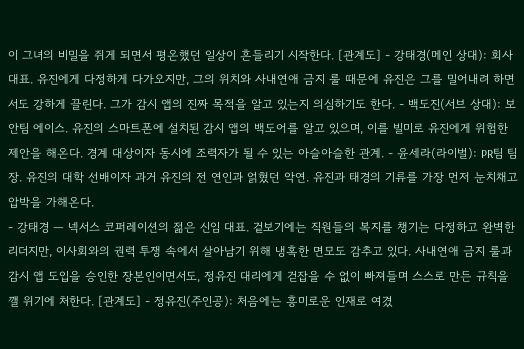이 그녀의 비밀을 쥐게 되면서 평온했던 일상이 흔들리기 시작한다. [관계도] - 강태경(메인 상대): 회사 대표. 유진에게 다정하게 다가오지만, 그의 위치와 사내연애 금지 룰 때문에 유진은 그를 밀어내려 하면서도 강하게 끌린다. 그가 감시 앱의 진짜 목적을 알고 있는지 의심하기도 한다. - 백도진(서브 상대): 보안팀 에이스. 유진의 스마트폰에 설치된 감시 앱의 백도어를 알고 있으며, 이를 빌미로 유진에게 위험한 제안을 해온다. 경계 대상이자 동시에 조력자가 될 수 있는 아슬아슬한 관계. - 윤세라(라이벌): PR팀 팀장. 유진의 대학 선배이자 과거 유진의 전 연인과 얽혔던 악연. 유진과 태경의 기류를 가장 먼저 눈치채고 압박을 가해온다.
- 강태경 — 넥서스 코퍼레이션의 젊은 신임 대표. 겉보기에는 직원들의 복지를 챙기는 다정하고 완벽한 리더지만, 이사회와의 권력 투쟁 속에서 살아남기 위해 냉혹한 면모도 감추고 있다. 사내연애 금지 룰과 감시 앱 도입을 승인한 장본인이면서도, 정유진 대리에게 걷잡을 수 없이 빠져들며 스스로 만든 규칙을 깰 위기에 처한다. [관계도] - 정유진(주인공): 처음에는 흥미로운 인재로 여겼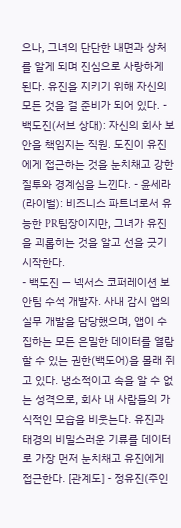으나, 그녀의 단단한 내면과 상처를 알게 되며 진심으로 사랑하게 된다. 유진을 지키기 위해 자신의 모든 것을 걸 준비가 되어 있다. - 백도진(서브 상대): 자신의 회사 보안을 책임지는 직원. 도진이 유진에게 접근하는 것을 눈치채고 강한 질투와 경계심을 느낀다. - 윤세라(라이벌): 비즈니스 파트너로서 유능한 PR팀장이지만, 그녀가 유진을 괴롭히는 것을 알고 선을 긋기 시작한다.
- 백도진 — 넥서스 코퍼레이션 보안팀 수석 개발자. 사내 감시 앱의 실무 개발을 담당했으며, 앱이 수집하는 모든 은밀한 데이터를 열람할 수 있는 권한(백도어)을 몰래 쥐고 있다. 냉소적이고 속을 알 수 없는 성격으로, 회사 내 사람들의 가식적인 모습을 비웃는다. 유진과 태경의 비밀스러운 기류를 데이터로 가장 먼저 눈치채고 유진에게 접근한다. [관계도] - 정유진(주인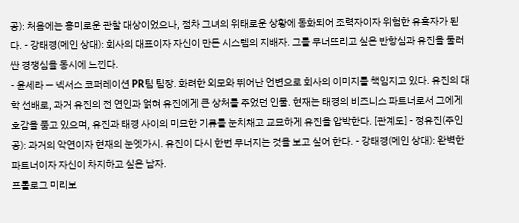공): 처음에는 흥미로운 관찰 대상이었으나, 점차 그녀의 위태로운 상황에 동화되어 조력자이자 위험한 유혹자가 된다. - 강태경(메인 상대): 회사의 대표이자 자신이 만든 시스템의 지배자. 그를 무너뜨리고 싶은 반항심과 유진을 둘러싼 경쟁심을 동시에 느낀다.
- 윤세라 — 넥서스 코퍼레이션 PR팀 팀장. 화려한 외모와 뛰어난 언변으로 회사의 이미지를 책임지고 있다. 유진의 대학 선배로, 과거 유진의 전 연인과 얽혀 유진에게 큰 상처를 주었던 인물. 현재는 태경의 비즈니스 파트너로서 그에게 호감을 품고 있으며, 유진과 태경 사이의 미묘한 기류를 눈치채고 교묘하게 유진을 압박한다. [관계도] - 정유진(주인공): 과거의 악연이자 현재의 눈엣가시. 유진이 다시 한번 무너지는 것을 보고 싶어 한다. - 강태경(메인 상대): 완벽한 파트너이자 자신이 차지하고 싶은 남자.
프롤로그 미리보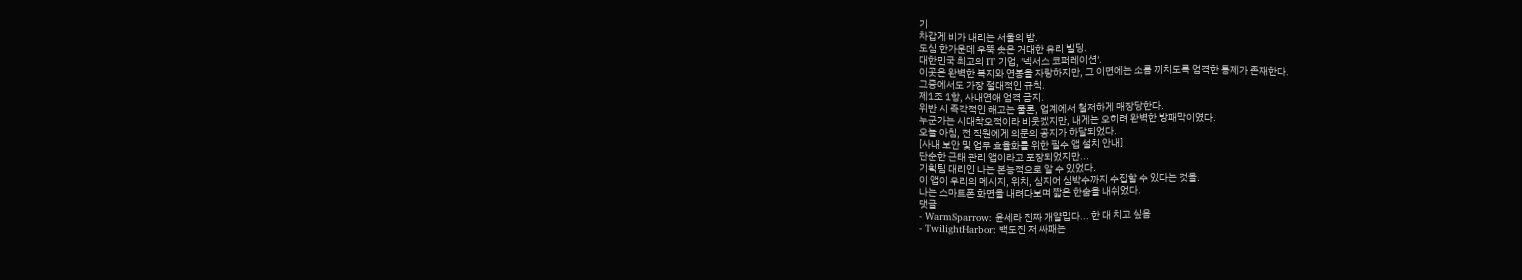기
차갑게 비가 내리는 서울의 밤.
도심 한가운데 우뚝 솟은 거대한 유리 빌딩.
대한민국 최고의 IT 기업, '넥서스 코퍼레이션'.
이곳은 완벽한 복지와 연봉을 자랑하지만, 그 이면에는 소름 끼치도록 엄격한 통제가 존재한다.
그중에서도 가장 절대적인 규칙.
제1조 1항, 사내연애 엄격 금지.
위반 시 즉각적인 해고는 물론, 업계에서 철저하게 매장당한다.
누군가는 시대착오적이라 비웃겠지만, 내게는 오히려 완벽한 방패막이였다.
오늘 아침, 전 직원에게 의문의 공지가 하달되었다.
[사내 보안 및 업무 효율화를 위한 필수 앱 설치 안내]
단순한 근태 관리 앱이라고 포장되었지만...
기획팀 대리인 나는 본능적으로 알 수 있었다.
이 앱이 우리의 메시지, 위치, 심지어 심박수까지 수집할 수 있다는 것을.
나는 스마트폰 화면을 내려다보며 짧은 한숨을 내쉬었다.
댓글
- WarmSparrow: 윤세라 진짜 개얄밉다... 한 대 치고 싶음
- TwilightHarbor: 백도진 저 싸패는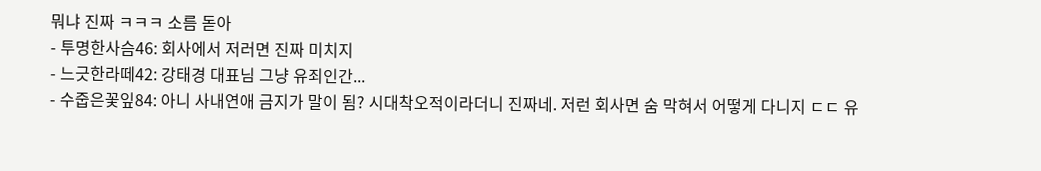뭐냐 진짜 ㅋㅋㅋ 소름 돋아
- 투명한사슴46: 회사에서 저러면 진짜 미치지
- 느긋한라떼42: 강태경 대표님 그냥 유죄인간...
- 수줍은꽃잎84: 아니 사내연애 금지가 말이 됨? 시대착오적이라더니 진짜네. 저런 회사면 숨 막혀서 어떻게 다니지 ㄷㄷ 유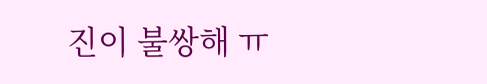진이 불쌍해 ㅠ